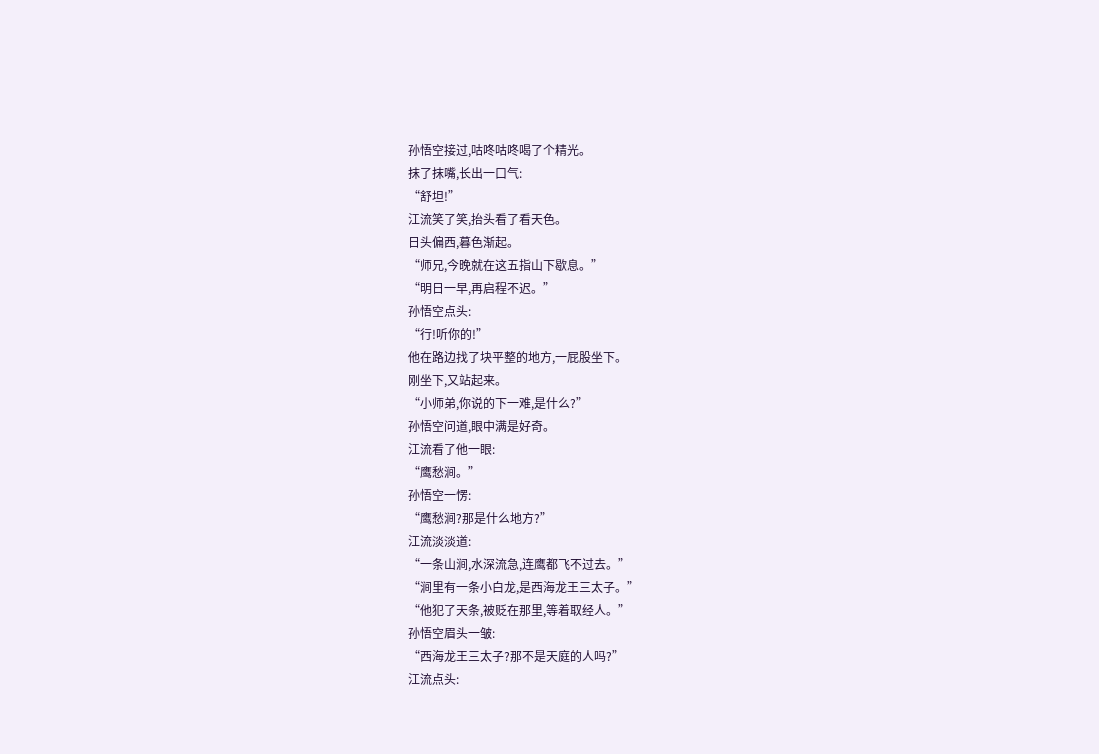孙悟空接过,咕咚咕咚喝了个精光。
抹了抹嘴,长出一口气:
“舒坦!”
江流笑了笑,抬头看了看天色。
日头偏西,暮色渐起。
“师兄,今晚就在这五指山下歇息。”
“明日一早,再启程不迟。”
孙悟空点头:
“行!听你的!”
他在路边找了块平整的地方,一屁股坐下。
刚坐下,又站起来。
“小师弟,你说的下一难,是什么?”
孙悟空问道,眼中满是好奇。
江流看了他一眼:
“鹰愁涧。”
孙悟空一愣:
“鹰愁涧?那是什么地方?”
江流淡淡道:
“一条山涧,水深流急,连鹰都飞不过去。”
“涧里有一条小白龙,是西海龙王三太子。”
“他犯了天条,被贬在那里,等着取经人。”
孙悟空眉头一皱:
“西海龙王三太子?那不是天庭的人吗?”
江流点头: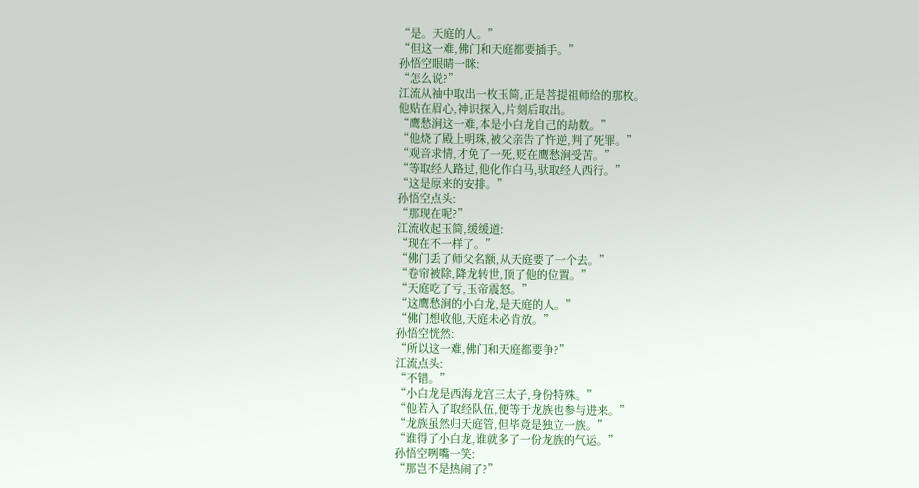“是。天庭的人。”
“但这一难,佛门和天庭都要插手。”
孙悟空眼睛一眯:
“怎么说?”
江流从袖中取出一枚玉简,正是菩提祖师给的那枚。
他贴在眉心,神识探入,片刻后取出。
“鹰愁涧这一难,本是小白龙自己的劫数。”
“他烧了殿上明珠,被父亲告了忤逆,判了死罪。”
“观音求情,才免了一死,贬在鹰愁涧受苦。”
“等取经人路过,他化作白马,驮取经人西行。”
“这是原来的安排。”
孙悟空点头:
“那现在呢?”
江流收起玉简,缓缓道:
“现在不一样了。”
“佛门丢了师父名额,从天庭要了一个去。”
“卷帘被除,降龙转世,顶了他的位置。”
“天庭吃了亏,玉帝震怒。”
“这鹰愁涧的小白龙,是天庭的人。”
“佛门想收他,天庭未必肯放。”
孙悟空恍然:
“所以这一难,佛门和天庭都要争?”
江流点头:
“不错。”
“小白龙是西海龙宫三太子,身份特殊。”
“他若入了取经队伍,便等于龙族也参与进来。”
“龙族虽然归天庭管,但毕竟是独立一族。”
“谁得了小白龙,谁就多了一份龙族的气运。”
孙悟空咧嘴一笑:
“那岂不是热闹了?”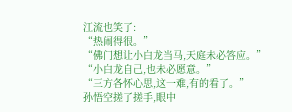江流也笑了:
“热闹得很。”
“佛门想让小白龙当马,天庭未必答应。”
“小白龙自己,也未必愿意。”
“三方各怀心思,这一难,有的看了。”
孙悟空搓了搓手,眼中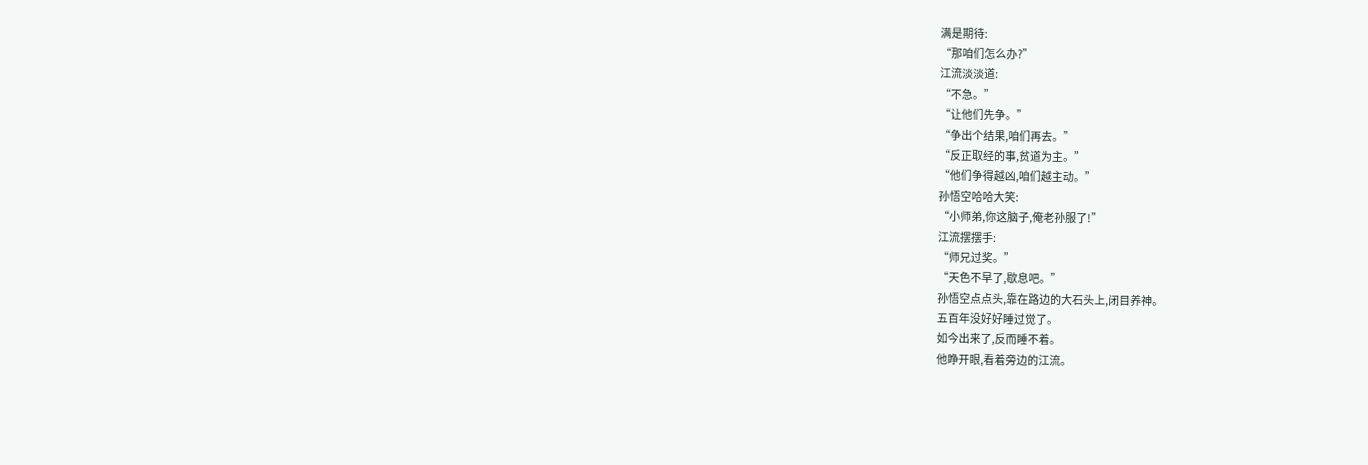满是期待:
“那咱们怎么办?”
江流淡淡道:
“不急。”
“让他们先争。”
“争出个结果,咱们再去。”
“反正取经的事,贫道为主。”
“他们争得越凶,咱们越主动。”
孙悟空哈哈大笑:
“小师弟,你这脑子,俺老孙服了!”
江流摆摆手:
“师兄过奖。”
“天色不早了,歇息吧。”
孙悟空点点头,靠在路边的大石头上,闭目养神。
五百年没好好睡过觉了。
如今出来了,反而睡不着。
他睁开眼,看着旁边的江流。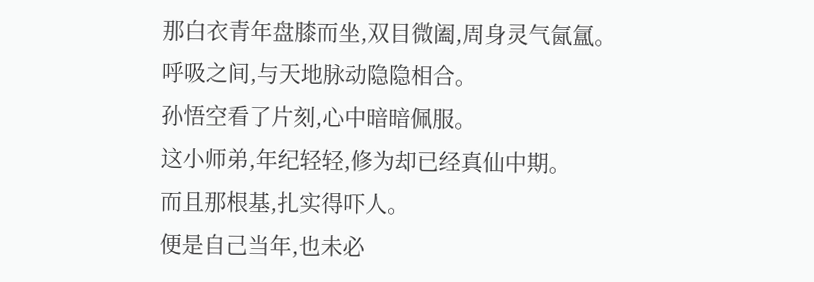那白衣青年盘膝而坐,双目微阖,周身灵气氤氲。
呼吸之间,与天地脉动隐隐相合。
孙悟空看了片刻,心中暗暗佩服。
这小师弟,年纪轻轻,修为却已经真仙中期。
而且那根基,扎实得吓人。
便是自己当年,也未必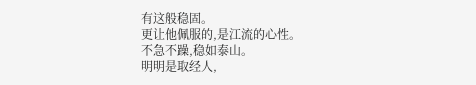有这般稳固。
更让他佩服的,是江流的心性。
不急不躁,稳如泰山。
明明是取经人,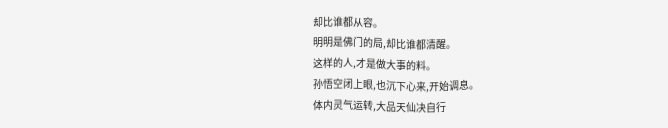却比谁都从容。
明明是佛门的局,却比谁都清醒。
这样的人,才是做大事的料。
孙悟空闭上眼,也沉下心来,开始调息。
体内灵气运转,大品天仙决自行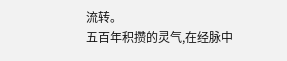流转。
五百年积攒的灵气,在经脉中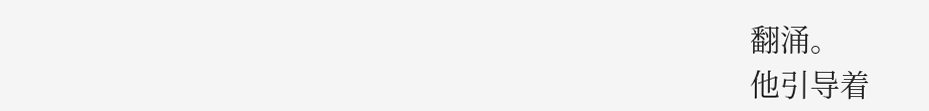翻涌。
他引导着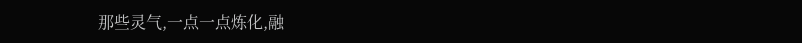那些灵气,一点一点炼化,融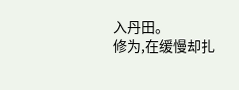入丹田。
修为,在缓慢却扎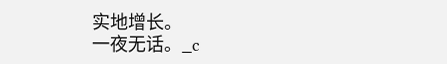实地增长。
一夜无话。_c